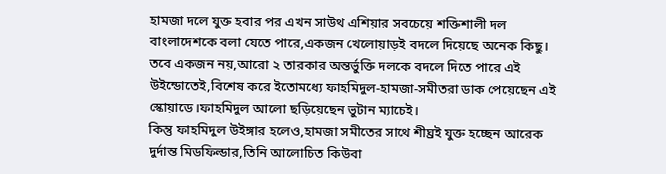হামজা দলে যুক্ত হবার পর এখন সাউথ এশিয়ার সবচেয়ে শক্তিশালী দল বাংলাদেশকে বলা যেতে পারে,একজন খেলোয়াড়ই বদলে দিয়েছে অনেক কিছু।
তবে একজন নয়,আরো ২ তারকার অন্তর্ভুক্তি দলকে বদলে দিতে পারে এই উইন্ডোতেই,বিশেষ করে ইতোমধ্যে ফাহমিদুল-হামজা-সমীতরা ডাক পেয়েছেন এই স্কোয়াডে।ফাহমিদুল আলো ছড়িয়েছেন ভুটান ম্যাচেই।
কিন্তু ফাহমিদুল উইঙ্গার হলেও,হামজা সমীতের সাথে শীঘ্রই যুক্ত হচ্ছেন আরেক দুর্দান্ত মিডফিল্ডার,তিনি আলোচিত কিউবা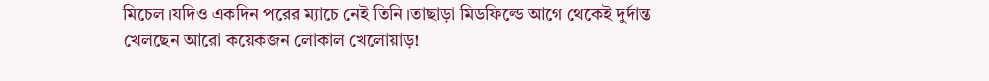মিচেল।যদিও একদিন পরের ম্যাচে নেই তিনি।তাছাড়া মিডফিল্ডে আগে থেকেই দুর্দান্ত খেলছেন আরো কয়েকজন লোকাল খেলোয়াড়!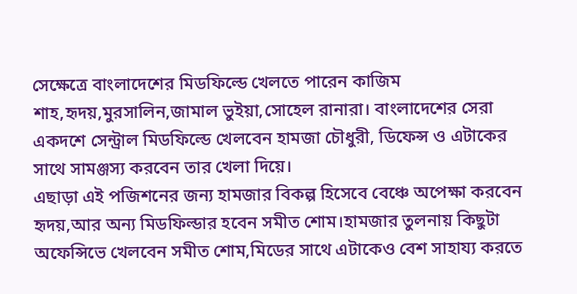সেক্ষেত্রে বাংলাদেশের মিডফিল্ডে খেলতে পারেন কাজিম শাহ,হৃদয়,মুরসালিন,জামাল ভুইয়া,সোহেল রানারা। বাংলাদেশের সেরা একদশে সেন্ট্রাল মিডফিল্ডে খেলবেন হামজা চৌধুরী, ডিফেন্স ও এটাকের সাথে সামঞ্জস্য করবেন তার খেলা দিয়ে।
এছাড়া এই পজিশনের জন্য হামজার বিকল্প হিসেবে বেঞ্চে অপেক্ষা করবেন হৃদয়,আর অন্য মিডফিল্ডার হবেন সমীত শোম।হামজার তুলনায় কিছুটা অফেন্সিভে খেলবেন সমীত শোম,মিডের সাথে এটাকেও বেশ সাহায্য করতে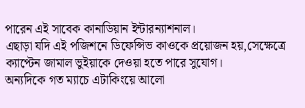পারেন এই সাবেক কানাডিয়ান ইন্টারন্যাশনাল।
এছাড়া যদি এই পজিশনে ডিফেন্সিভ কাওকে প্রয়োজন হয়,সেক্ষেত্রে ক্যাপ্টেন জামাল ভুইয়াকে দেওয়া হতে পারে সুযোগ।
অন্যদিকে গত ম্যাচে এটাকিংয়ে আলো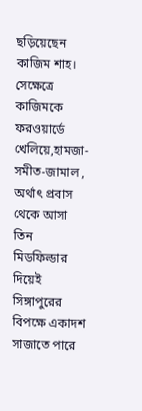ছড়িয়েছেন কাজিম শাহ।
সেক্ষেত্রে কাজিমকে ফরওয়ার্ডে খেলিয়ে,হামজা-সমীত-জামাল , অর্থাৎ প্রবাস থেকে আসা তিন মিডফিল্ডার দিয়েই সিঙ্গাপুরের বিপক্ষে একাদশ সাজাতে পারে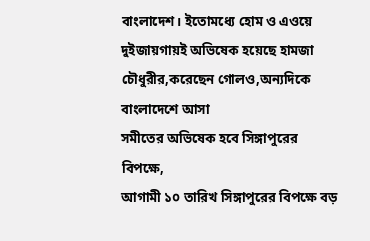বাংলাদেশ। ইতোমধ্যে হোম ও এওয়ে দুইজায়গায়ই অভিষেক হয়েছে হামজা চৌধুরীর,করেছেন গোলও,অন্যদিকে বাংলাদেশে আসা
সমীতের অভিষেক হবে সিঙ্গাপুরের বিপক্ষে,
আগামী ১০ তারিখ সিঙ্গাপুরের বিপক্ষে বড়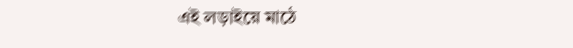এই লড়াইয়ে মাঠে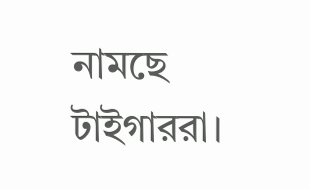নামছে টাইগাররা।